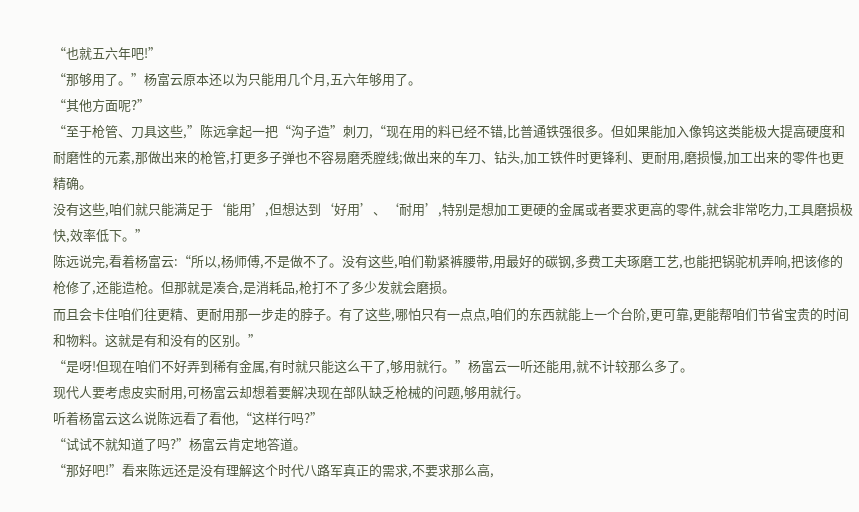“也就五六年吧!”
“那够用了。”杨富云原本还以为只能用几个月,五六年够用了。
“其他方面呢?”
“至于枪管、刀具这些,”陈远拿起一把“沟子造”刺刀,“现在用的料已经不错,比普通铁强很多。但如果能加入像钨这类能极大提高硬度和耐磨性的元素,那做出来的枪管,打更多子弹也不容易磨秃膛线;做出来的车刀、钻头,加工铁件时更锋利、更耐用,磨损慢,加工出来的零件也更精确。
没有这些,咱们就只能满足于‘能用’,但想达到‘好用’、‘耐用’,特别是想加工更硬的金属或者要求更高的零件,就会非常吃力,工具磨损极快,效率低下。”
陈远说完,看着杨富云:“所以,杨师傅,不是做不了。没有这些,咱们勒紧裤腰带,用最好的碳钢,多费工夫琢磨工艺,也能把锅驼机弄响,把该修的枪修了,还能造枪。但那就是凑合,是消耗品,枪打不了多少发就会磨损。
而且会卡住咱们往更精、更耐用那一步走的脖子。有了这些,哪怕只有一点点,咱们的东西就能上一个台阶,更可靠,更能帮咱们节省宝贵的时间和物料。这就是有和没有的区别。”
“是呀!但现在咱们不好弄到稀有金属,有时就只能这么干了,够用就行。”杨富云一听还能用,就不计较那么多了。
现代人要考虑皮实耐用,可杨富云却想着要解决现在部队缺乏枪械的问题,够用就行。
听着杨富云这么说陈远看了看他,“这样行吗?”
“试试不就知道了吗?”杨富云肯定地答道。
“那好吧!”看来陈远还是没有理解这个时代八路军真正的需求,不要求那么高,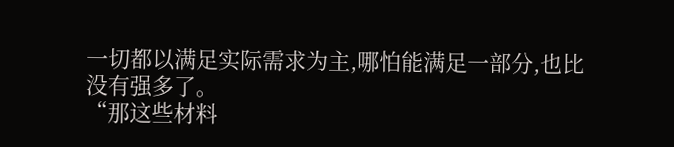一切都以满足实际需求为主,哪怕能满足一部分,也比没有强多了。
“那这些材料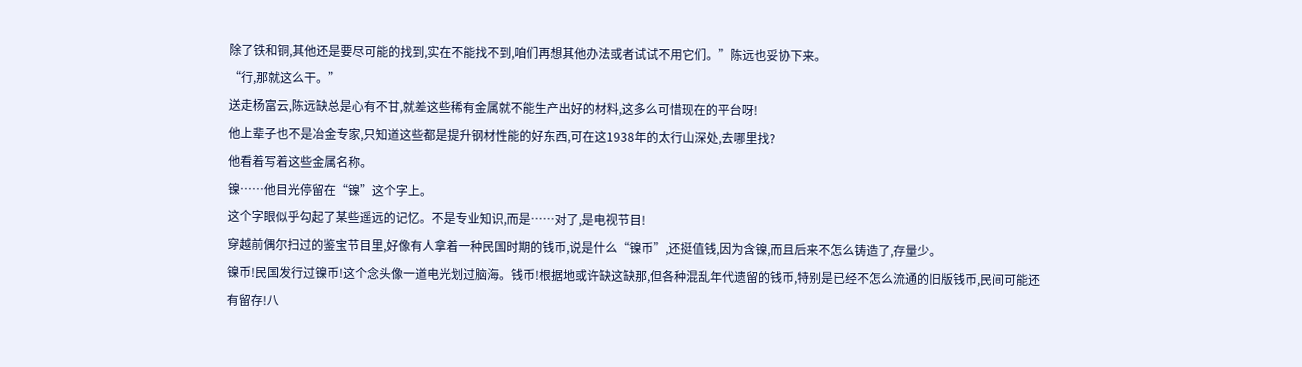除了铁和铜,其他还是要尽可能的找到,实在不能找不到,咱们再想其他办法或者试试不用它们。”陈远也妥协下来。
“行,那就这么干。”
送走杨富云,陈远缺总是心有不甘,就差这些稀有金属就不能生产出好的材料,这多么可惜现在的平台呀!
他上辈子也不是冶金专家,只知道这些都是提升钢材性能的好东西,可在这1938年的太行山深处,去哪里找?
他看着写着这些金属名称。
镍……他目光停留在“镍”这个字上。
这个字眼似乎勾起了某些遥远的记忆。不是专业知识,而是……对了,是电视节目!
穿越前偶尔扫过的鉴宝节目里,好像有人拿着一种民国时期的钱币,说是什么“镍币”,还挺值钱,因为含镍,而且后来不怎么铸造了,存量少。
镍币!民国发行过镍币!这个念头像一道电光划过脑海。钱币!根据地或许缺这缺那,但各种混乱年代遗留的钱币,特别是已经不怎么流通的旧版钱币,民间可能还有留存!八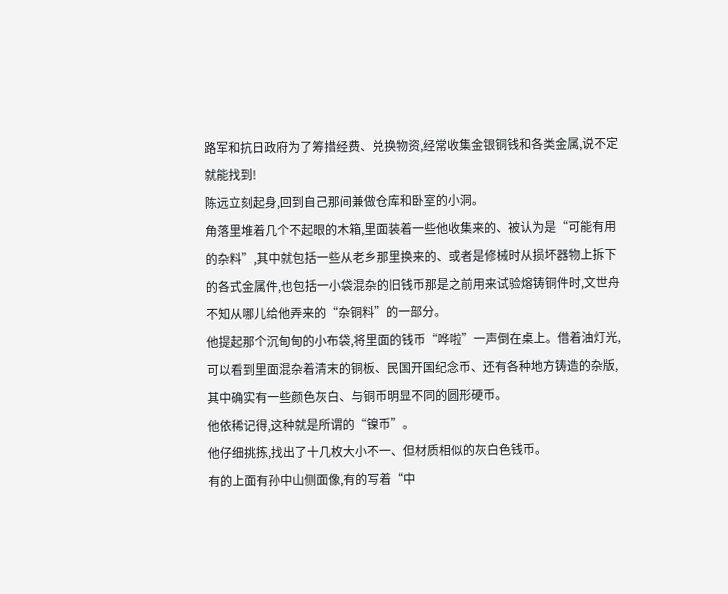路军和抗日政府为了筹措经费、兑换物资,经常收集金银铜钱和各类金属,说不定就能找到!
陈远立刻起身,回到自己那间兼做仓库和卧室的小洞。
角落里堆着几个不起眼的木箱,里面装着一些他收集来的、被认为是“可能有用的杂料”,其中就包括一些从老乡那里换来的、或者是修械时从损坏器物上拆下的各式金属件,也包括一小袋混杂的旧钱币那是之前用来试验熔铸铜件时,文世舟不知从哪儿给他弄来的“杂铜料”的一部分。
他提起那个沉甸甸的小布袋,将里面的钱币“哗啦”一声倒在桌上。借着油灯光,可以看到里面混杂着清末的铜板、民国开国纪念币、还有各种地方铸造的杂版,其中确实有一些颜色灰白、与铜币明显不同的圆形硬币。
他依稀记得,这种就是所谓的“镍币”。
他仔细挑拣,找出了十几枚大小不一、但材质相似的灰白色钱币。
有的上面有孙中山侧面像,有的写着“中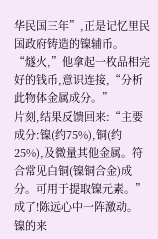华民国三年”,正是记忆里民国政府铸造的镍辅币。
“燧火,”他拿起一枚品相完好的钱币,意识连接,“分析此物体金属成分。”
片刻,结果反馈回来:“主要成分:镍(约75%),铜(约25%),及微量其他金属。符合常见白铜(镍铜合金)成分。可用于提取镍元素。”
成了!陈远心中一阵激动。
镍的来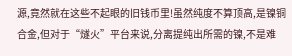源,竟然就在这些不起眼的旧钱币里!虽然纯度不算顶高,是镍铜合金,但对于“燧火”平台来说,分离提纯出所需的镍,不是难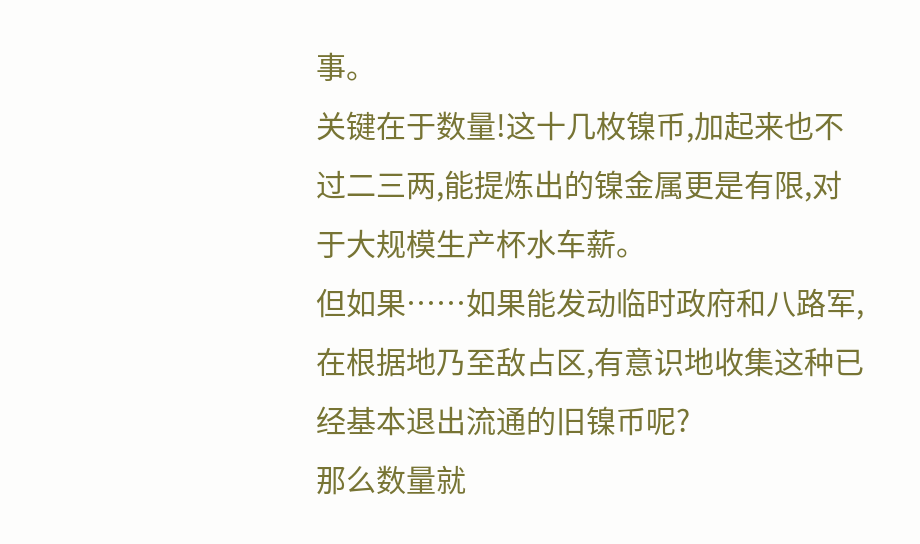事。
关键在于数量!这十几枚镍币,加起来也不过二三两,能提炼出的镍金属更是有限,对于大规模生产杯水车薪。
但如果……如果能发动临时政府和八路军,在根据地乃至敌占区,有意识地收集这种已经基本退出流通的旧镍币呢?
那么数量就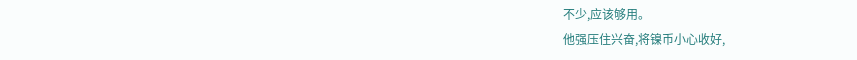不少,应该够用。
他强压住兴奋,将镍币小心收好,